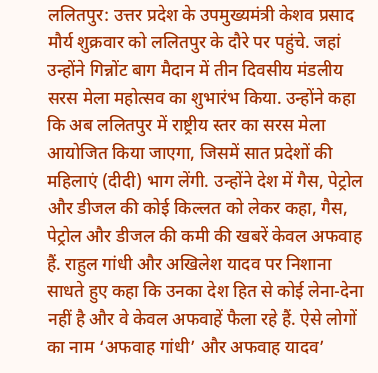ललितपुर: उत्तर प्रदेश के उपमुख्यमंत्री केशव प्रसाद मौर्य शुक्रवार को ललितपुर के दौरे पर पहुंचे. जहां उन्होंने गिन्नोंट बाग मैदान में तीन दिवसीय मंडलीय सरस मेला महोत्सव का शुभारंभ किया. उन्होंने कहा कि अब ललितपुर में राष्ट्रीय स्तर का सरस मेला आयोजित किया जाएगा, जिसमें सात प्रदेशों की महिलाएं (दीदी) भाग लेंगी. उन्होंने देश में गैस, पेट्रोल और डीजल की कोई किल्लत को लेकर कहा, गैस, पेट्रोल और डीजल की कमी की खबरें केवल अफवाह हैं. राहुल गांधी और अखिलेश यादव पर निशाना साधते हुए कहा कि उनका देश हित से कोई लेना-देना नहीं है और वे केवल अफवाहें फैला रहे हैं. ऐसे लोगों का नाम ‘अफवाह गांधी’ और अफवाह यादव’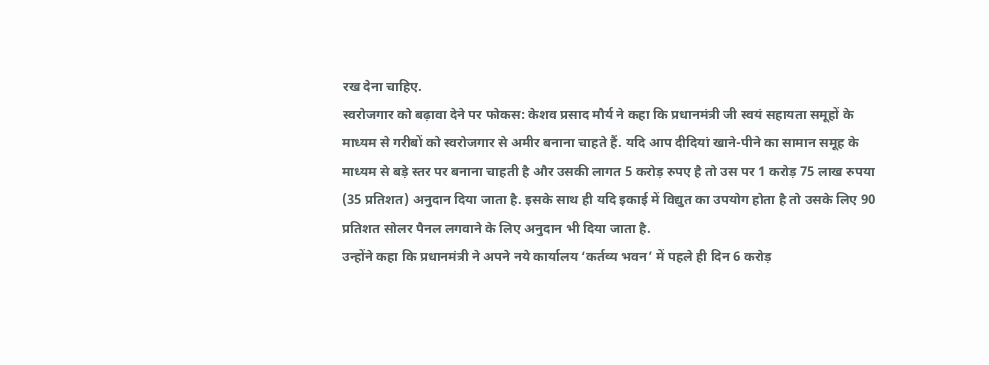रख देना चाहिए.
स्वरोजगार को बढ़ावा देने पर फोकस: केशव प्रसाद मौर्य ने कहा कि प्रधानमंत्री जी स्वयं सहायता समूहों के माध्यम से गरीबों को स्वरोजगार से अमीर बनाना चाहते हैं. यदि आप दीदियां खाने-पीने का सामान समूह के माध्यम से बड़े स्तर पर बनाना चाहती है और उसकी लागत 5 करोड़ रुपए है तो उस पर 1 करोड़ 75 लाख रुपया (35 प्रतिशत) अनुदान दिया जाता है. इसके साथ ही यदि इकाई में विद्युत का उपयोग होता है तो उसके लिए 90 प्रतिशत सोलर पैनल लगवाने के लिए अनुदान भी दिया जाता है.
उन्होंने कहा कि प्रधानमंत्री ने अपने नये कार्यालय ‘कर्तव्य भवन’ में पहले ही दिन 6 करोड़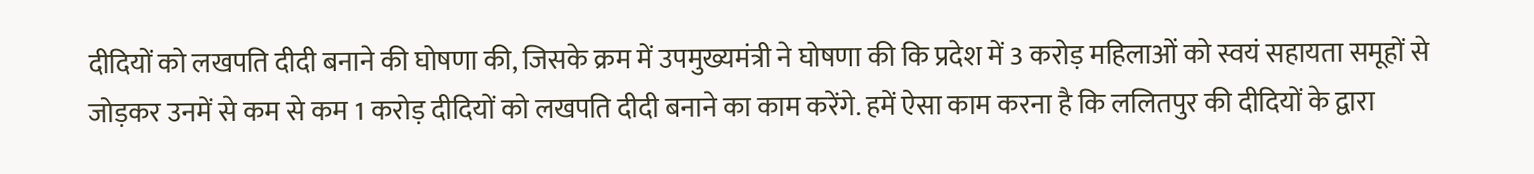दीदियों को लखपति दीदी बनाने की घोषणा की, जिसके क्रम में उपमुख्यमंत्री ने घोषणा की कि प्रदेश में 3 करोड़ महिलाओं को स्वयं सहायता समूहों से जोड़कर उनमें से कम से कम 1 करोड़ दीदियों को लखपति दीदी बनाने का काम करेंगे. हमें ऐसा काम करना है कि ललितपुर की दीदियों के द्वारा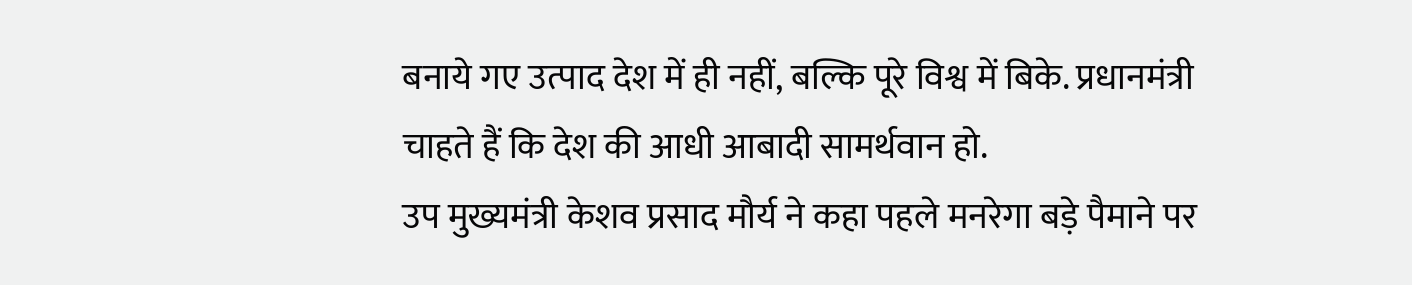बनाये गए उत्पाद देश में ही नहीं, बल्कि पूरे विश्व में बिके. प्रधानमंत्री चाहते हैं कि देश की आधी आबादी सामर्थवान हो.
उप मुख्यमंत्री केशव प्रसाद मौर्य ने कहा पहले मनरेगा बड़े पैमाने पर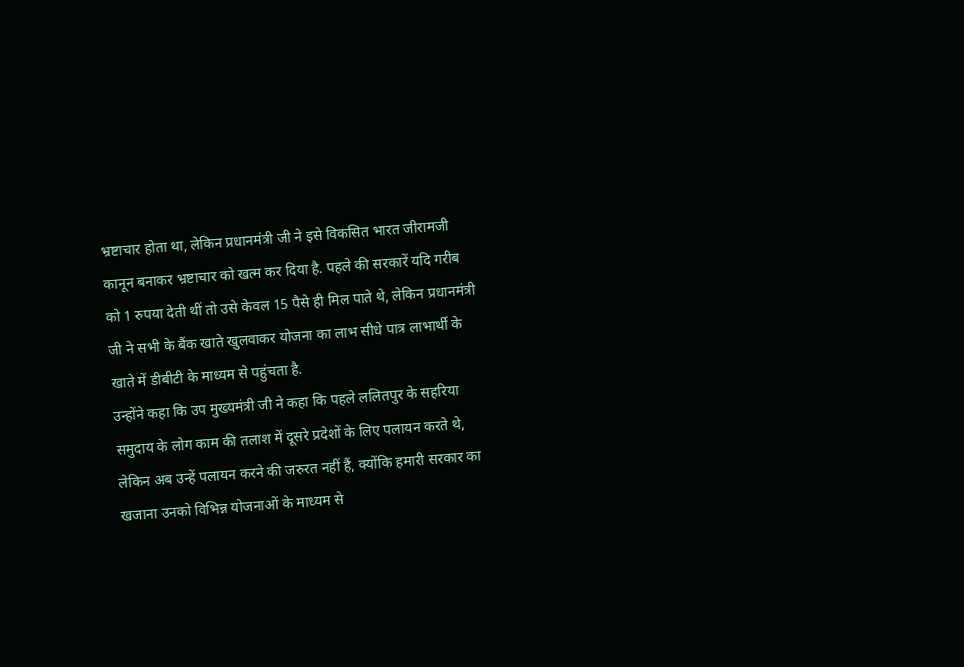भ्रष्टाचार होता था, लेकिन प्रधानमंत्री जी ने इसे विकसित भारत जीरामजी कानून बनाकर भ्रष्टाचार को खत्म कर दिया है. पहले की सरकारें यदि गरीब को 1 रुपया देती थीं तो उसे केवल 15 पैसे ही मिल पाते थे, लेकिन प्रधानमंत्री जी ने सभी के बैंक खाते खुलवाकर योजना का लाभ सीधे पात्र लाभार्थी के खाते में डीबीटी के माध्यम से पहुंचता है.
उन्होंने कहा कि उप मुख्यमंत्री जी ने कहा कि पहले ललितपुर के सहरिया समुदाय के लोग काम की तलाश में दूसरे प्रदेशों के लिए पलायन करते थे, लेकिन अब उन्हें पलायन करने की जरुरत नहीं हैं, क्योंकि हमारी सरकार का खजाना उनको विभिन्न योजनाओं के माध्यम से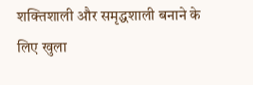शक्तिशाली और समृद्धशाली बनाने के लिए खुला